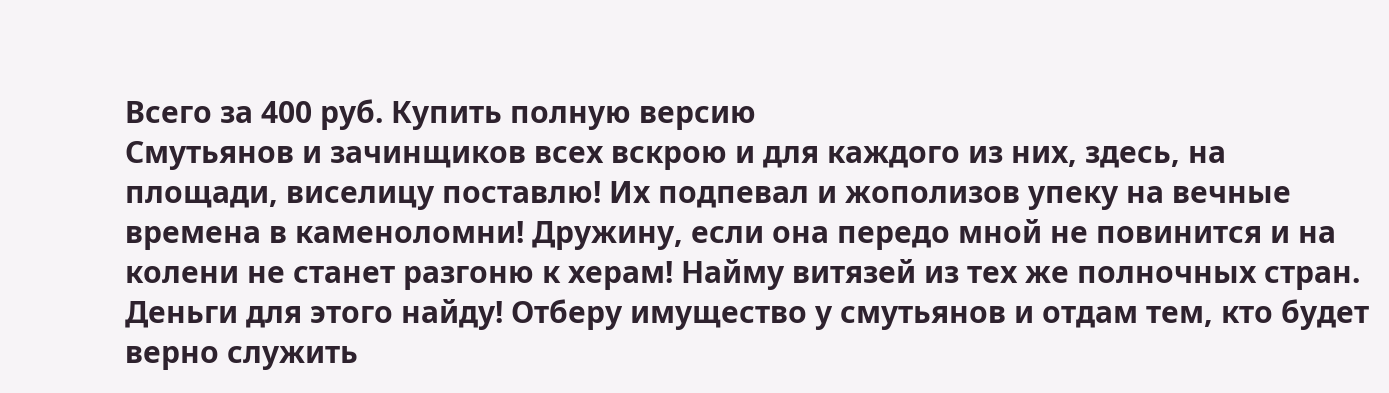Всего за 400 руб. Купить полную версию
Смутьянов и зачинщиков всех вскрою и для каждого из них, здесь, на площади, виселицу поставлю! Их подпевал и жополизов упеку на вечные времена в каменоломни! Дружину, если она передо мной не повинится и на колени не станет разгоню к херам! Найму витязей из тех же полночных стран. Деньги для этого найду! Отберу имущество у смутьянов и отдам тем, кто будет верно служить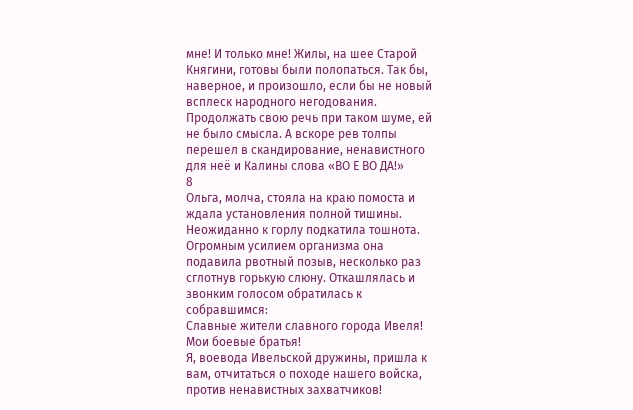мне! И только мне! Жилы, на шее Старой Княгини, готовы были полопаться. Так бы, наверное, и произошло, если бы не новый всплеск народного негодования. Продолжать свою речь при таком шуме, ей не было смысла. А вскоре рев толпы перешел в скандирование, ненавистного для неё и Калины слова «ВО Е ВО ДА!»
8
Ольга, молча, стояла на краю помоста и ждала установления полной тишины. Неожиданно к горлу подкатила тошнота. Огромным усилием организма она подавила рвотный позыв, несколько раз сглотнув горькую слюну. Откашлялась и звонким голосом обратилась к собравшимся:
Славные жители славного города Ивеля! Мои боевые братья!
Я, воевода Ивельской дружины, пришла к вам, отчитаться о походе нашего войска, против ненавистных захватчиков!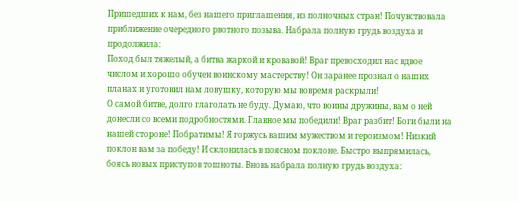Пришедших к нам, без нашего приглашения, из полночных стран! Почувствовала приближение очередного рвотного позыва. Набрала полную грудь воздуха и продолжила:
Поход был тяжелый, а битва жаркой и кровавой! Враг превосходил нас вдвое числом и хорошо обучен воинскому мастерству! Он заранее прознал о наших планах и уготовил нам ловушку, которую мы вовремя раскрыли!
О самой битве, долго глаголать не буду. Думаю, что воины дружины, вам о ней донесли со всеми подробностями. Главное мы победили! Враг разбит! Боги были на нашей стороне! Побратимы! Я горжусь вашим мужеством и героизмом! Низкий поклон вам за победу! И склонилась в поясном поклоне. Быстро выпрямилась, боясь новых приступов тошноты. Вновь набрала полную грудь воздуха: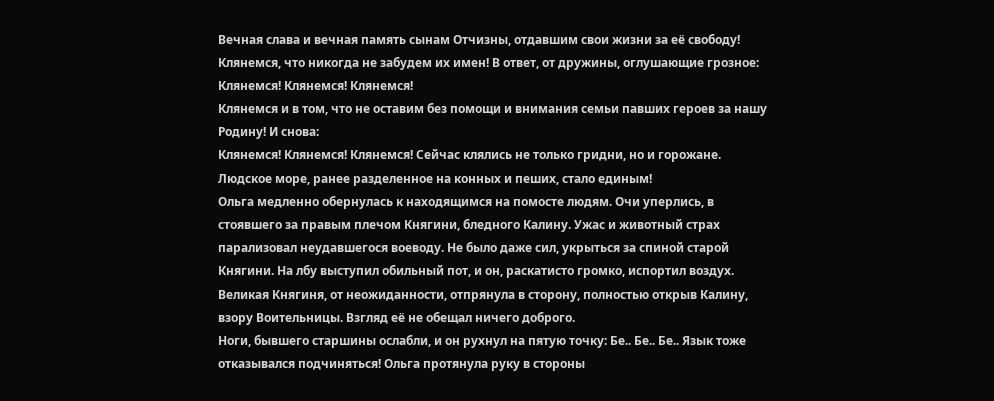Вечная слава и вечная память сынам Отчизны, отдавшим свои жизни за её свободу! Клянемся, что никогда не забудем их имен! В ответ, от дружины, оглушающие грозное:
Клянемся! Клянемся! Клянемся!
Клянемся и в том, что не оставим без помощи и внимания семьи павших героев за нашу Родину! И снова:
Клянемся! Клянемся! Клянемся! Сейчас клялись не только гридни, но и горожане. Людское море, ранее разделенное на конных и пеших, стало единым!
Ольга медленно обернулась к находящимся на помосте людям. Очи уперлись, в стоявшего за правым плечом Княгини, бледного Калину. Ужас и животный страх парализовал неудавшегося воеводу. Не было даже сил, укрыться за спиной старой Княгини. На лбу выступил обильный пот, и он, раскатисто громко, испортил воздух. Великая Княгиня, от неожиданности, отпрянула в сторону, полностью открыв Калину, взору Воительницы. Взгляд её не обещал ничего доброго.
Ноги, бывшего старшины ослабли, и он рухнул на пятую точку: Бе.. Бе.. Бе.. Язык тоже отказывался подчиняться! Ольга протянула руку в стороны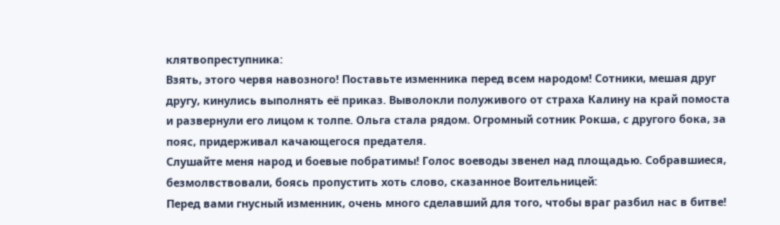клятвопреступника:
Взять, этого червя навозного! Поставьте изменника перед всем народом! Сотники, мешая друг другу, кинулись выполнять её приказ. Выволокли полуживого от страха Калину на край помоста и развернули его лицом к толпе. Ольга стала рядом. Огромный сотник Рокша, с другого бока, за пояс, придерживал качающегося предателя.
Слушайте меня народ и боевые побратимы! Голос воеводы звенел над площадью. Собравшиеся, безмолвствовали, боясь пропустить хоть слово, сказанное Воительницей:
Перед вами гнусный изменник, очень много сделавший для того, чтобы враг разбил нас в битве!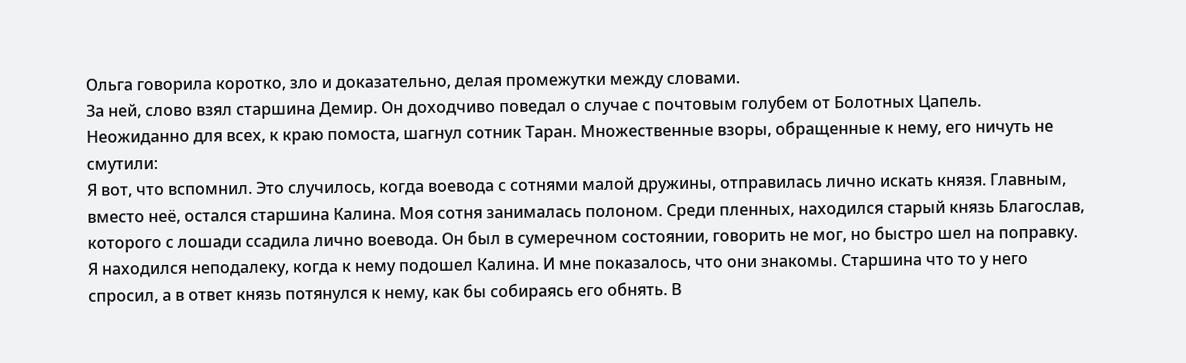Ольга говорила коротко, зло и доказательно, делая промежутки между словами.
За ней, слово взял старшина Демир. Он доходчиво поведал о случае с почтовым голубем от Болотных Цапель.
Неожиданно для всех, к краю помоста, шагнул сотник Таран. Множественные взоры, обращенные к нему, его ничуть не смутили:
Я вот, что вспомнил. Это случилось, когда воевода с сотнями малой дружины, отправилась лично искать князя. Главным, вместо неё, остался старшина Калина. Моя сотня занималась полоном. Среди пленных, находился старый князь Благослав, которого с лошади ссадила лично воевода. Он был в сумеречном состоянии, говорить не мог, но быстро шел на поправку.
Я находился неподалеку, когда к нему подошел Калина. И мне показалось, что они знакомы. Старшина что то у него спросил, а в ответ князь потянулся к нему, как бы собираясь его обнять. В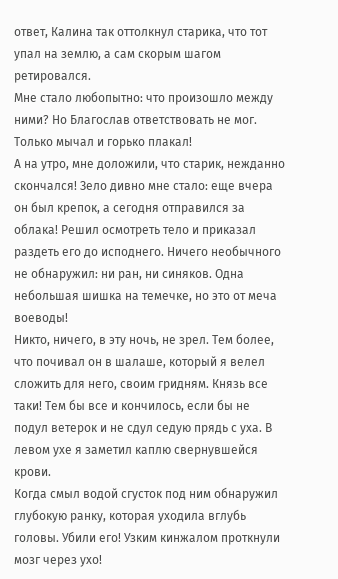ответ, Калина так оттолкнул старика, что тот упал на землю, а сам скорым шагом ретировался.
Мне стало любопытно: что произошло между ними? Но Благослав ответствовать не мог. Только мычал и горько плакал!
А на утро, мне доложили, что старик, нежданно скончался! Зело дивно мне стало: еще вчера он был крепок, а сегодня отправился за облака! Решил осмотреть тело и приказал раздеть его до исподнего. Ничего необычного не обнаружил: ни ран, ни синяков. Одна небольшая шишка на темечке, но это от меча воеводы!
Никто, ничего, в эту ночь, не зрел. Тем более, что почивал он в шалаше, который я велел сложить для него, своим гридням. Князь все таки! Тем бы все и кончилось, если бы не подул ветерок и не сдул седую прядь с уха. В левом ухе я заметил каплю свернувшейся крови.
Когда смыл водой сгусток под ним обнаружил глубокую ранку, которая уходила вглубь головы. Убили его! Узким кинжалом проткнули мозг через ухо!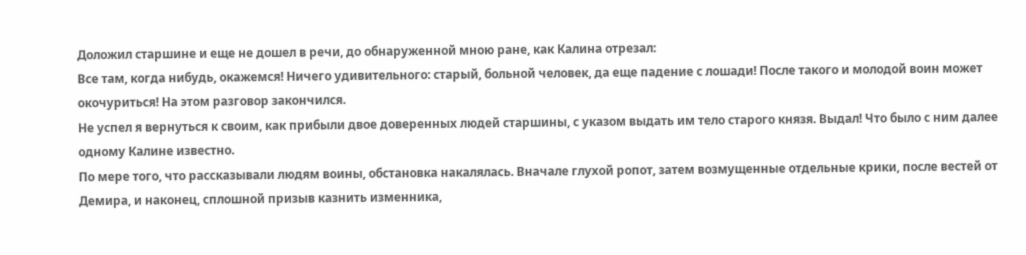Доложил старшине и еще не дошел в речи, до обнаруженной мною ране, как Калина отрезал:
Все там, когда нибудь, окажемся! Ничего удивительного: старый, больной человек, да еще падение с лошади! После такого и молодой воин может окочуриться! На этом разговор закончился.
Не успел я вернуться к своим, как прибыли двое доверенных людей старшины, с указом выдать им тело старого князя. Выдал! Что было с ним далее одному Калине известно.
По мере того, что рассказывали людям воины, обстановка накалялась. Вначале глухой ропот, затем возмущенные отдельные крики, после вестей от Демира, и наконец, сплошной призыв казнить изменника,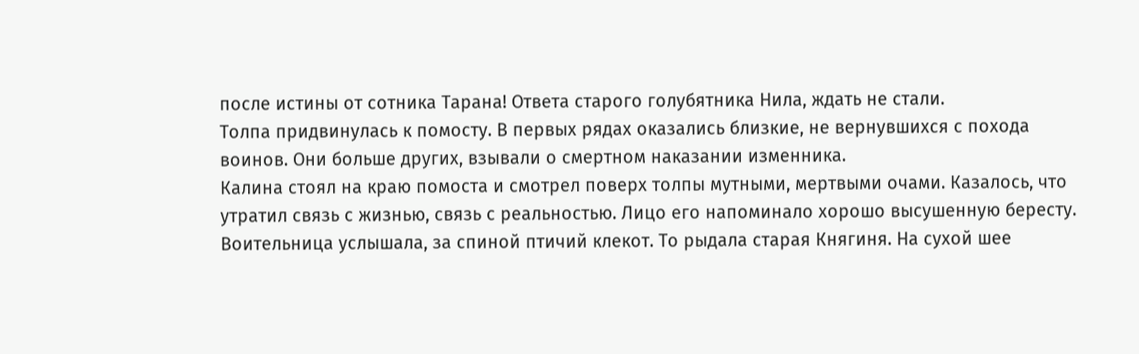после истины от сотника Тарана! Ответа старого голубятника Нила, ждать не стали.
Толпа придвинулась к помосту. В первых рядах оказались близкие, не вернувшихся с похода воинов. Они больше других, взывали о смертном наказании изменника.
Калина стоял на краю помоста и смотрел поверх толпы мутными, мертвыми очами. Казалось, что утратил связь с жизнью, связь с реальностью. Лицо его напоминало хорошо высушенную бересту.
Воительница услышала, за спиной птичий клекот. То рыдала старая Княгиня. На сухой шее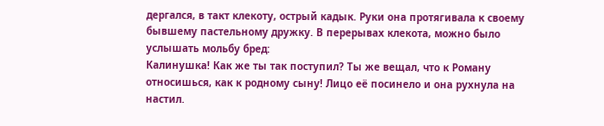дергался, в такт клекоту, острый кадык. Руки она протягивала к своему бывшему пастельному дружку. В перерывах клекота, можно было услышать мольбу бред:
Калинушка! Как же ты так поступил? Ты же вещал, что к Роману относишься, как к родному сыну! Лицо её посинело и она рухнула на настил.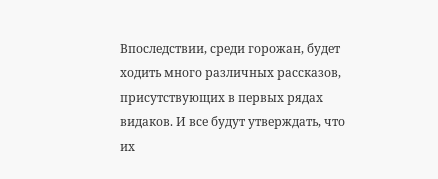Впоследствии, среди горожан, будет ходить много различных рассказов, присутствующих в первых рядах видаков. И все будут утверждать, что их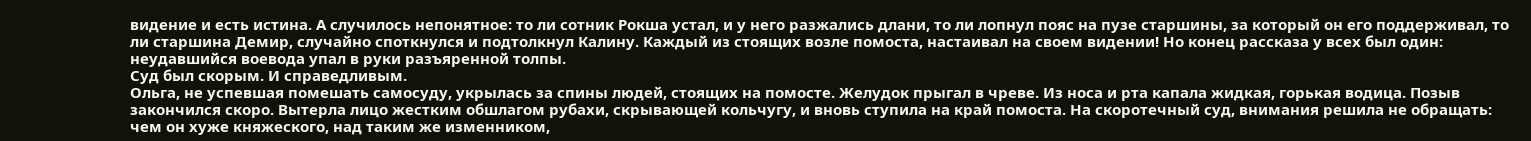видение и есть истина. А случилось непонятное: то ли сотник Рокша устал, и у него разжались длани, то ли лопнул пояс на пузе старшины, за который он его поддерживал, то ли старшина Демир, случайно споткнулся и подтолкнул Калину. Каждый из стоящих возле помоста, настаивал на своем видении! Но конец рассказа у всех был один: неудавшийся воевода упал в руки разъяренной толпы.
Суд был скорым. И справедливым.
Ольга, не успевшая помешать самосуду, укрылась за спины людей, стоящих на помосте. Желудок прыгал в чреве. Из носа и рта капала жидкая, горькая водица. Позыв закончился скоро. Вытерла лицо жестким обшлагом рубахи, скрывающей кольчугу, и вновь ступила на край помоста. На скоротечный суд, внимания решила не обращать: чем он хуже княжеского, над таким же изменником,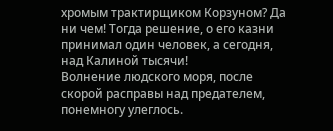хромым трактирщиком Корзуном? Да ни чем! Тогда решение, о его казни принимал один человек, а сегодня, над Калиной тысячи!
Волнение людского моря, после скорой расправы над предателем, понемногу улеглось.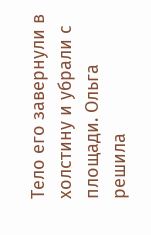Тело его завернули в холстину и убрали с площади. Ольга решила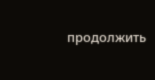продолжить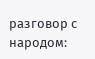разговор с народом: